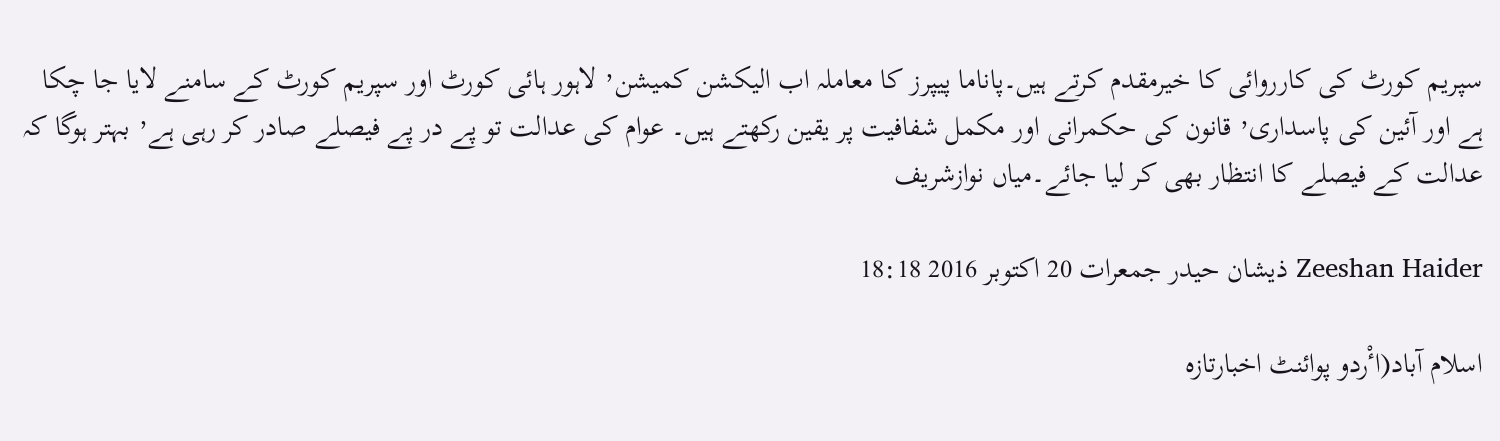سپریم کورٹ کی کارروائی کا خیرمقدم کرتے ہیں۔پاناما پیپرز کا معاملہ اب الیکشن کمیشن٬ لاہور ہائی کورٹ اور سپریم کورٹ کے سامنے لایا جا چکا ہے اور آئین کی پاسداری٬ قانون کی حکمرانی اور مکمل شفافیت پر یقین رکھتے ہیں۔ عوام کی عدالت تو پے در پے فیصلے صادر کر رہی ہے٬ بہتر ہوگا کہ عدالت کے فیصلے کا انتظار بھی کر لیا جائے۔میاں نوازشریف

Zeeshan Haider ذیشان حیدر جمعرات 20 اکتوبر 2016 18:18

اسلام آباد(اٴْردو پوائنٹ اخبارتازہ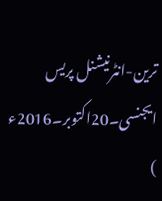ترین-انٹرنیشنل پریس ایجنسی۔20اکتوبر۔2016ء )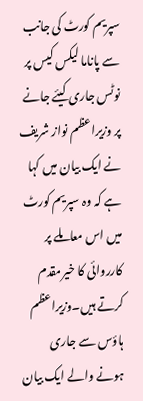سپریم کورٹ کی جانب سے پاناما لیکس کیس پر نوٹس جاری کیئے جانے پر وزیراعظم نواز شریف نے ایک بیان میں کہا ہے کہ وہ سپریم کورٹ میں اس معاملے پر کارروائی کا خیرمقدم کرتے ہیں۔وزیراعظم ہاؤس سے جاری ہونے والے ایک بیان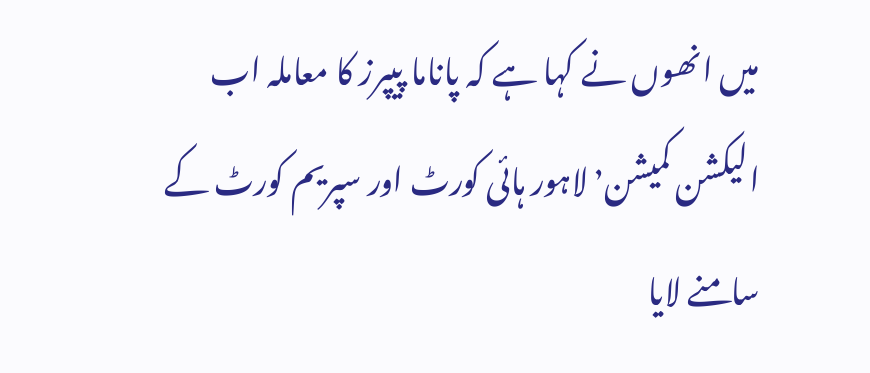میں انھوں نے کہا ہے کہ پاناما پیپرز کا معاملہ اب الیکشن کمیشن٬ لاہور ہائی کورٹ اور سپریم کورٹ کے سامنے لایا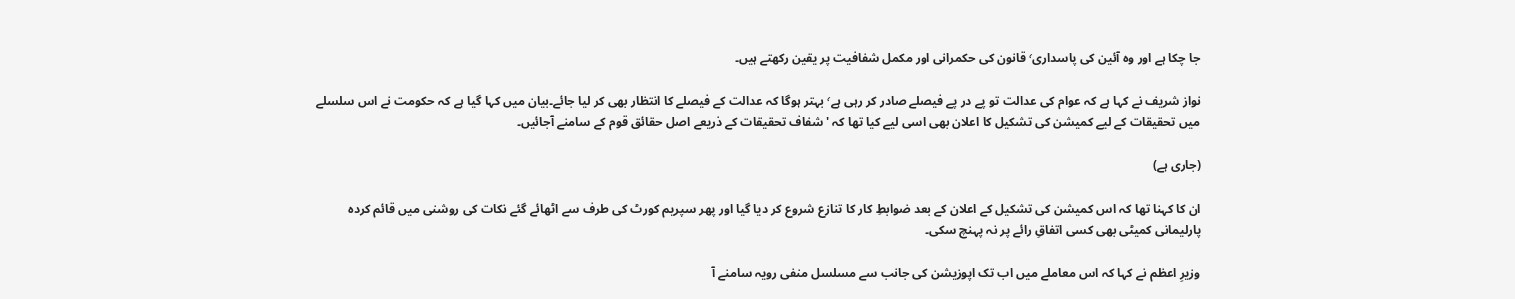جا چکا ہے اور وہ آئین کی پاسداری٬ قانون کی حکمرانی اور مکمل شفافیت پر یقین رکھتے ہیں۔

نواز شریف نے کہا ہے کہ عوام کی عدالت تو پے در پے فیصلے صادر کر رہی ہے٬ بہتر ہوگا کہ عدالت کے فیصلے کا انتظار بھی کر لیا جائے۔بیان میں کہا گیا ہے کہ حکومت نے اس سلسلے میں تحقیقات کے لیے کمیشن کی تشکیل کا اعلان بھی اسی لیے کیا تھا کہ 'شفاف تحقیقات کے ذریعے اصل حقائق قوم کے سامنے آجائیں۔

(جاری ہے)

ان کا کہنا تھا کہ اس کمیشن کی تشکیل کے اعلان کے بعد ضوابطِ کار کا تنازع شروع کر دیا گیا اور پھر سپریم کورٹ کی طرف سے اٹھائے گئے نکات کی روشنی میں قائم کردہ پارلیمانی کمیٹی بھی کسی اتفاقِ رائے پر نہ پہنچ سکی۔

وزیرِ اعظم نے کہا کہ اس معاملے میں اب تک اپوزیشن کی جانب سے مسلسل منفی رویہ سامنے آ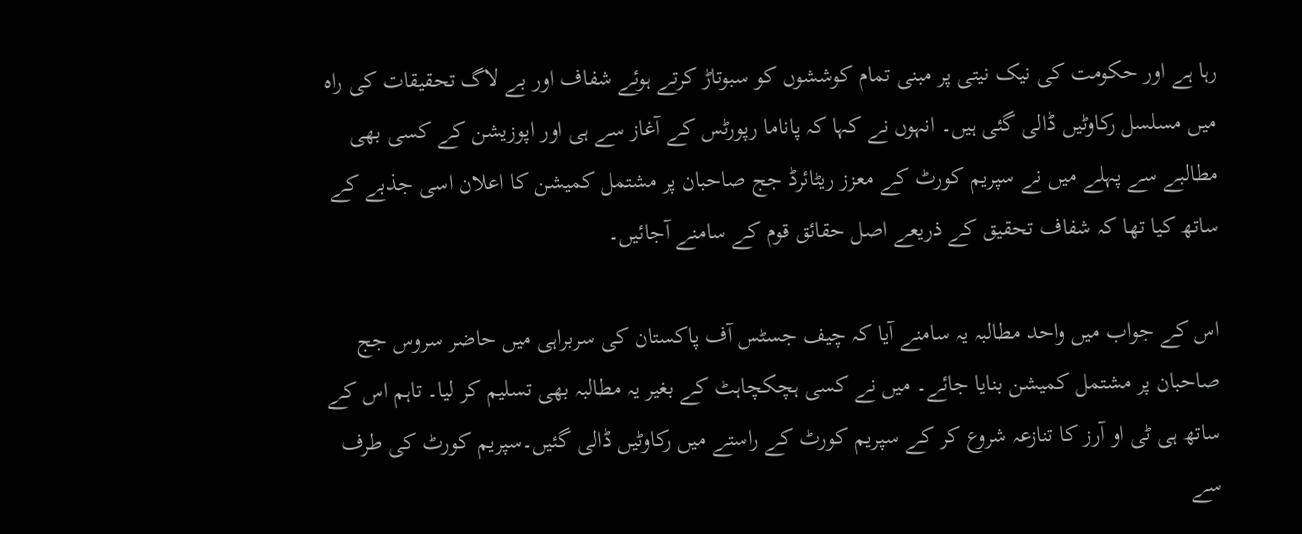رہا ہے اور حکومت کی نیک نیتی پر مبنی تمام کوششوں کو سبوتاڑ کرتے ہوئے شفاف اور بے لاگ تحقیقات کی راہ میں مسلسل رکاوٹیں ڈالی گئی ہیں۔ انہوں نے کہا کہ پاناما رپورٹس کے آغاز سے ہی اور اپوزیشن کے کسی بھی مطالبے سے پہلے میں نے سپریم کورٹ کے معزز ریٹائرڈ جج صاحبان پر مشتمل کمیشن کا اعلان اسی جذبے کے ساتھ کیا تھا کہ شفاف تحقیق کے ذریعے اصل حقائق قوم کے سامنے آجائیں۔

اس کے جواب میں واحد مطالبہ یہ سامنے آیا کہ چیف جسٹس آف پاکستان کی سربراہی میں حاضر سروس جج صاحبان پر مشتمل کمیشن بنایا جائے۔ میں نے کسی ہچکچاہٹ کے بغیر یہ مطالبہ بھی تسلیم کر لیا۔ تاہم اس کے ساتھ ہی ٹی او آرز کا تنازعہ شروع کر کے سپریم کورٹ کے راستے میں رکاوٹیں ڈالی گئیں۔سپریم کورٹ کی طرف سے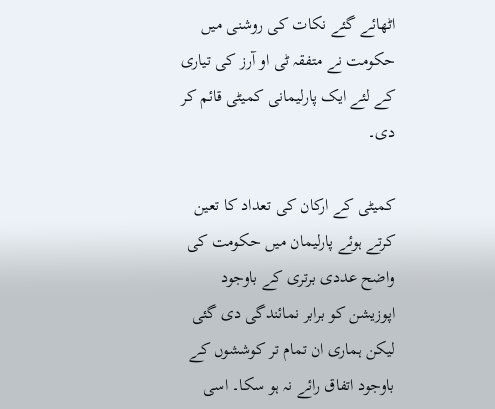اٹھائے گئے نکات کی روشنی میں حکومت نے متفقہ ٹی او آرز کی تیاری کے لئے ایک پارلیمانی کمیٹی قائم کر دی۔

کمیٹی کے ارکان کی تعداد کا تعین کرتے ہوئے پارلیمان میں حکومت کی واضح عددی برتری کے باوجود اپوزیشن کو برابر نمائندگی دی گئی لیکن ہماری ان تمام تر کوششوں کے باوجود اتفاق رائے نہ ہو سکا۔ اسی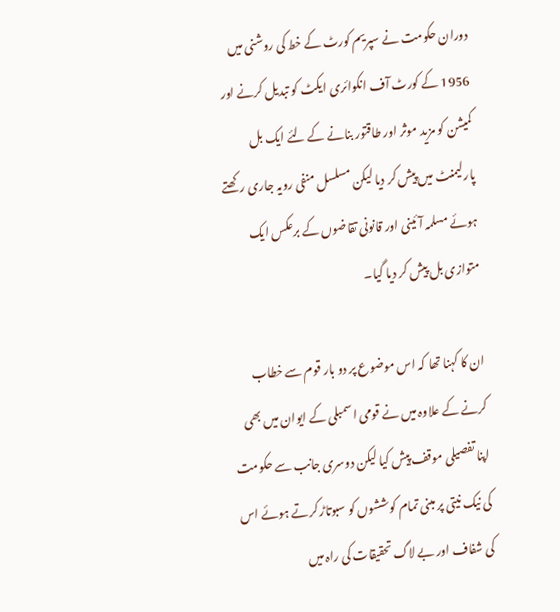دوران حکومت نے سپریم کورٹ کے خط کی روشنی میں 1956 کے کورٹ آف انکوائری ایکٹ کو تبدیل کرنے اور کمیشن کو مزید موثر اور طاقتور بنانے کے لئے ایک بل پارلیمنٹ میں پیش کر دیا لیکن مسلسل منفی رویہ جاری رکھتے ہوئے مسلمہ آئینی اور قانونی تقاضوں کے برعکس ایک متوازی بل پیش کر دیا گیا۔

ان کا کہنا تھا کہ اس موضوع پر دو بار قوم سے خطاب کرنے کے علاوہ میں نے قومی اسمبلی کے ایوان میں بھی اپنا تفصیلی موقف پیش کیا لیکن دوسری جانب سے حکومت کی نیک نیتی پر مبنی تمام کوششوں کو سبوتاڑ کرتے ہوئے اس کی شفاف اور بے لاگ تحقیقات کی راہ میں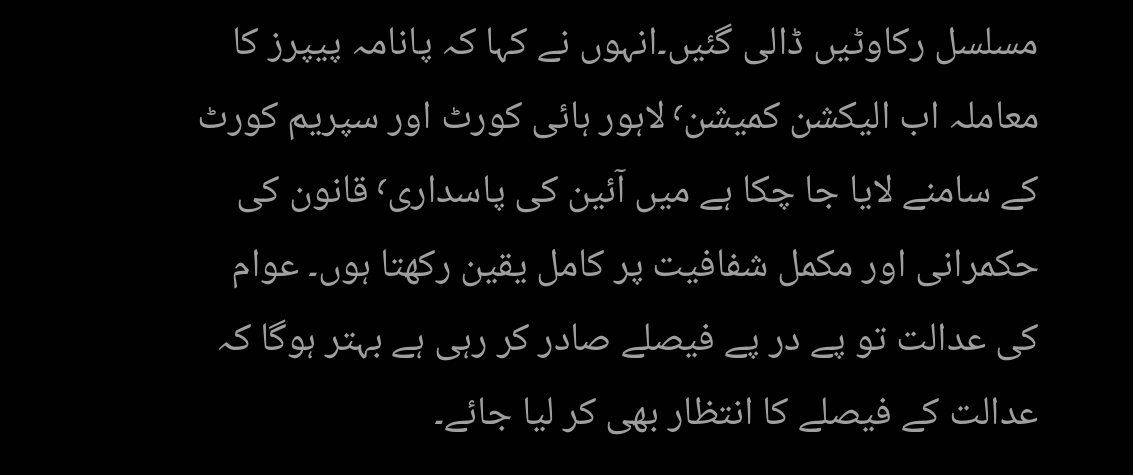مسلسل رکاوٹیں ڈالی گئیں۔انہوں نے کہا کہ پانامہ پیپرز کا معاملہ اب الیکشن کمیشن٬ لاہور ہائی کورٹ اور سپریم کورٹ کے سامنے لایا جا چکا ہے میں آئین کی پاسداری٬ قانون کی حکمرانی اور مکمل شفافیت پر کامل یقین رکھتا ہوں۔ عوام کی عدالت تو پے در پے فیصلے صادر کر رہی ہے بہتر ہوگا کہ عدالت کے فیصلے کا انتظار بھی کر لیا جائے۔